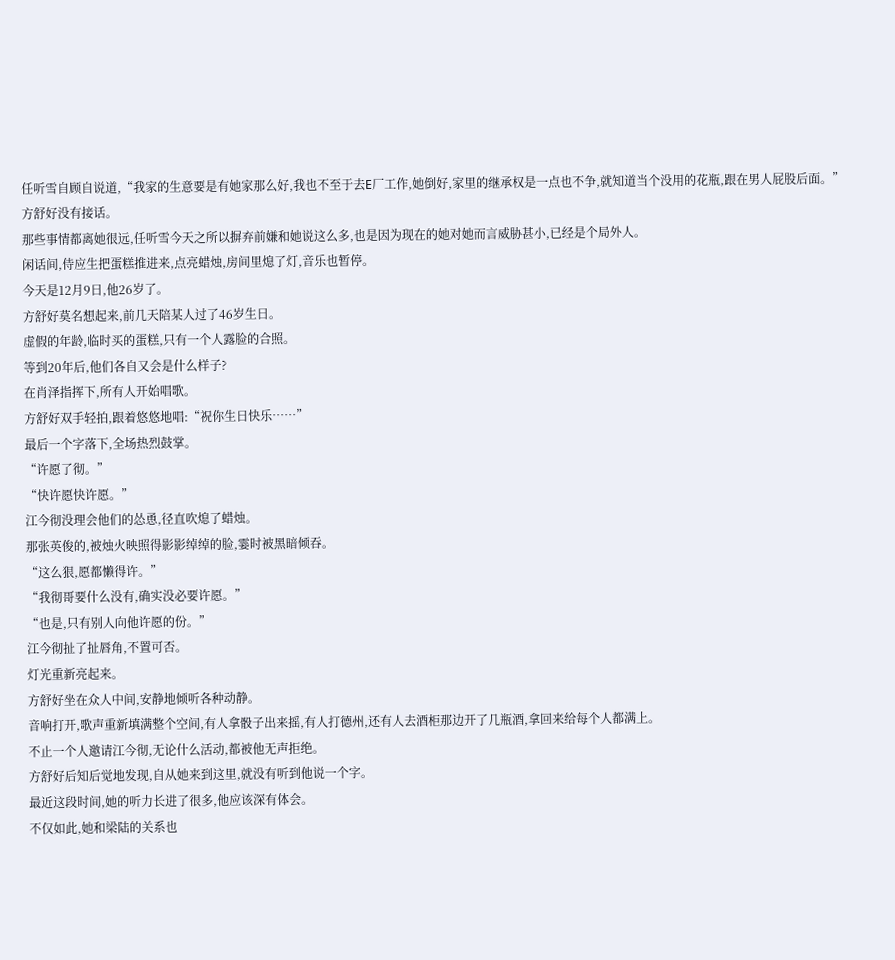任听雪自顾自说道,“我家的生意要是有她家那么好,我也不至于去E厂工作,她倒好,家里的继承权是一点也不争,就知道当个没用的花瓶,跟在男人屁股后面。”
方舒好没有接话。
那些事情都离她很远,任听雪今天之所以摒弃前嫌和她说这么多,也是因为现在的她对她而言威胁甚小,已经是个局外人。
闲话间,侍应生把蛋糕推进来,点亮蜡烛,房间里熄了灯,音乐也暂停。
今天是12月9日,他26岁了。
方舒好莫名想起来,前几天陪某人过了46岁生日。
虚假的年龄,临时买的蛋糕,只有一个人露脸的合照。
等到20年后,他们各自又会是什么样子?
在肖泽指挥下,所有人开始唱歌。
方舒好双手轻拍,跟着悠悠地唱:“祝你生日快乐……”
最后一个字落下,全场热烈鼓掌。
“许愿了彻。”
“快许愿快许愿。”
江今彻没理会他们的怂恿,径直吹熄了蜡烛。
那张英俊的,被烛火映照得影影绰绰的脸,霎时被黑暗倾吞。
“这么狠,愿都懒得许。”
“我彻哥要什么没有,确实没必要许愿。”
“也是,只有别人向他许愿的份。”
江今彻扯了扯唇角,不置可否。
灯光重新亮起来。
方舒好坐在众人中间,安静地倾听各种动静。
音响打开,歌声重新填满整个空间,有人拿骰子出来摇,有人打德州,还有人去酒柜那边开了几瓶酒,拿回来给每个人都满上。
不止一个人邀请江今彻,无论什么活动,都被他无声拒绝。
方舒好后知后觉地发现,自从她来到这里,就没有听到他说一个字。
最近这段时间,她的听力长进了很多,他应该深有体会。
不仅如此,她和梁陆的关系也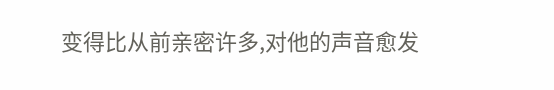变得比从前亲密许多,对他的声音愈发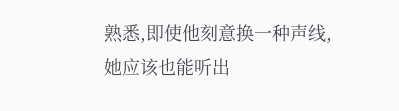熟悉,即使他刻意换一种声线,她应该也能听出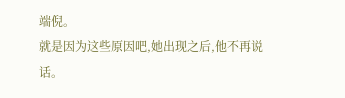端倪。
就是因为这些原因吧,她出现之后,他不再说话。